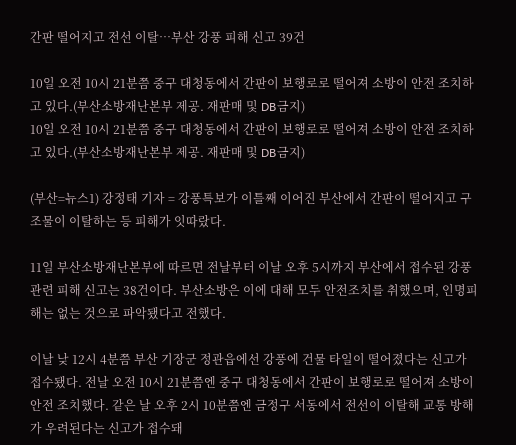간판 떨어지고 전선 이탈…부산 강풍 피해 신고 39건

10일 오전 10시 21분쯤 중구 대청동에서 간판이 보행로로 떨어져 소방이 안전 조치하고 있다.(부산소방재난본부 제공. 재판매 및 DB금지)
10일 오전 10시 21분쯤 중구 대청동에서 간판이 보행로로 떨어져 소방이 안전 조치하고 있다.(부산소방재난본부 제공. 재판매 및 DB금지)

(부산=뉴스1) 강정태 기자 = 강풍특보가 이틀째 이어진 부산에서 간판이 떨어지고 구조물이 이탈하는 등 피해가 잇따랐다.

11일 부산소방재난본부에 따르면 전날부터 이날 오후 5시까지 부산에서 접수된 강풍 관련 피해 신고는 38건이다. 부산소방은 이에 대해 모두 안전조치를 취했으며, 인명피해는 없는 것으로 파악됐다고 전했다.

이날 낮 12시 4분쯤 부산 기장군 정관읍에선 강풍에 건물 타일이 떨어졌다는 신고가 접수됐다. 전날 오전 10시 21분쯤엔 중구 대청동에서 간판이 보행로로 떨어져 소방이 안전 조치했다. 같은 날 오후 2시 10분쯤엔 금정구 서동에서 전선이 이탈해 교통 방해가 우려된다는 신고가 접수돼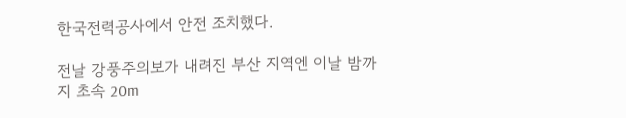한국전력공사에서 안전 조치했다.

전날 강풍주의보가 내려진 부산 지역엔 이날 밤까지 초속 20m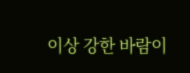이상 강한 바람이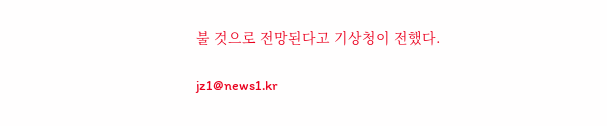불 것으로 전망된다고 기상청이 전했다.

jz1@news1.kr